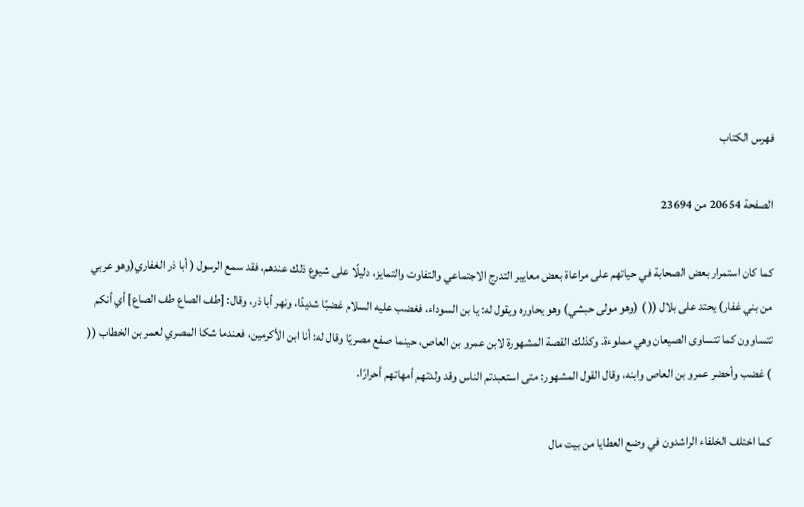فهرس الكتاب

الصفحة 20654 من 23694

كما كان استمرار بعض الصحابة في حياتهم على مراعاة بعض معايير التدرج الاجتماعي والتفاوت والتمايز، دليلًا على شيوع ذلك عندهم، فقد سمع الرسول ( أبا ذر الغفاري(وهو عربي من بني غفار) يحتد على بلال (( ) (وهو مولى حبشي) وهو يحاوره ويقول له: يا بن السوداء، فغضب عليه السلام غضبًا شديدًا، ونهر أبا ذر، وقال: [طف الصاع طف الصاع] أي أنكم تتساوون كما تتساوى الصيعان وهي مملوءة. وكذلك القصة المشهورة لابن عمرو بن العاص، حينما صفع مصريًا وقال له: أنا ابن الأكرمين، فعندما شكا المصري لعمر بن الخطاب (( ) غضب وأحضر عمرو بن العاص وابنه، وقال القول المشهور: متى استعبدتم الناس وقد ولدتهم أمهاتهم أحرارًا.

كما اختلف الخلفاء الراشدون في وضع العطايا من بيت مال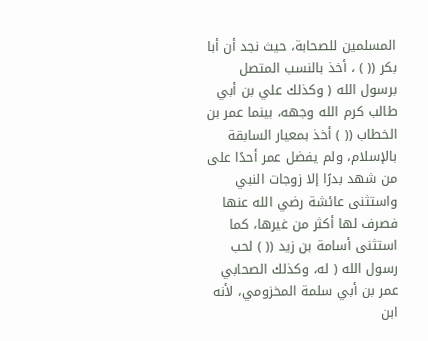المسلمين للصحابة، حيث نجد أن أبا بكر (( ) ، أخذ بالنسب المتصل برسول الله ( وكذلك علي بن أبي طالب كرم الله وجهه، بينما عمر بن الخطاب (( ) أخذ بمعيار السابقة بالإسلام، ولم يفضل عمر أحدًا على من شهد بدرًا إلا زوجات النبي واستثنى عائشة رضي الله عنها فصرف لها أكثر من غيرها، كما استثنى أسامة بن زيد (( ) لحب رسول الله ( له، وكذلك الصحابي عمر بن أبي سلمة المخزومي، لأنه ابن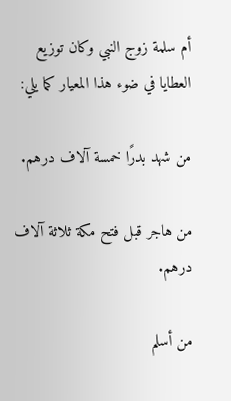أم سلمة زوج النبي وكان توزيع العطايا في ضوء هذا المعيار كما يلي:

من شهد بدرًا خمسة آلاف درهم.

من هاجر قبل فتح مكة ثلاثة آلاف درهم.

من أسلم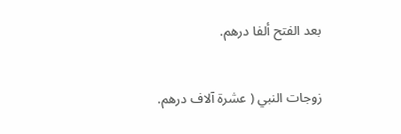بعد الفتح ألفا درهم.

زوجات النبي ( عشرة آلاف درهم.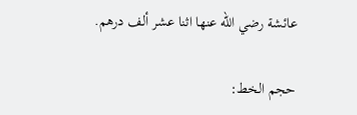عائشة رضي الله عنها اثنا عشر ألف درهم.

حجم الخط: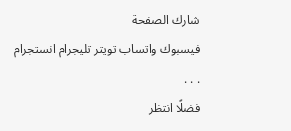شارك الصفحة
فيسبوك واتساب تويتر تليجرام انستجرام
. . .
فضلًا انتظر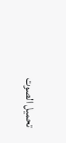تحميل الصوت